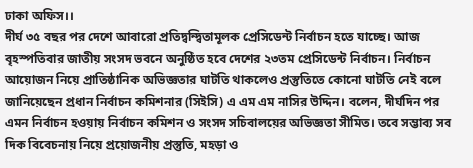ঢাকা অফিস।।
দীর্ঘ ৩৫ বছর পর দেশে আবারো প্রতিদ্বন্দ্বিতামূলক প্রেসিডেন্ট নির্বাচন হতে যাচ্ছে। আজ বৃহস্পতিবার জাতীয় সংসদ ভবনে অনুষ্ঠিত হবে দেশের ২৩তম প্রেসিডেন্ট নির্বাচন। নির্বাচন আয়োজন নিয়ে প্রাতিষ্ঠানিক অভিজ্ঞতার ঘাটতি থাকলেও প্রস্তুতিতে কোনো ঘাটতি নেই বলে জানিয়েছেন প্রধান নির্বাচন কমিশনার (সিইসি) এ এম এম নাসির উদ্দিন। বলেন, দীর্ঘদিন পর এমন নির্বাচন হওয়ায় নির্বাচন কমিশন ও সংসদ সচিবালয়ের অভিজ্ঞতা সীমিত। তবে সম্ভাব্য সব দিক বিবেচনায় নিয়ে প্রয়োজনীয় প্রস্তুতি, মহড়া ও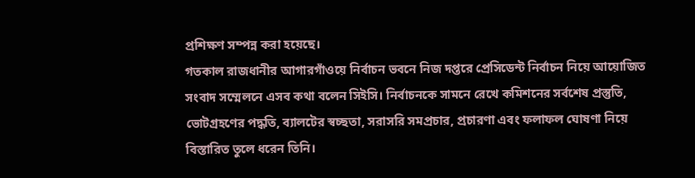প্রশিক্ষণ সম্পন্ন করা হয়েছে।
গতকাল রাজধানীর আগারগাঁওয়ে নির্বাচন ভবনে নিজ দপ্তরে প্রেসিডেন্ট নির্বাচন নিয়ে আয়োজিত সংবাদ সম্মেলনে এসব কথা বলেন সিইসি। নির্বাচনকে সামনে রেখে কমিশনের সর্বশেষ প্রস্তুতি, ভোটগ্রহণের পদ্ধতি, ব্যালটের স্বচ্ছতা, সরাসরি সমপ্রচার, প্রচারণা এবং ফলাফল ঘোষণা নিয়ে বিস্তারিত তুলে ধরেন তিনি।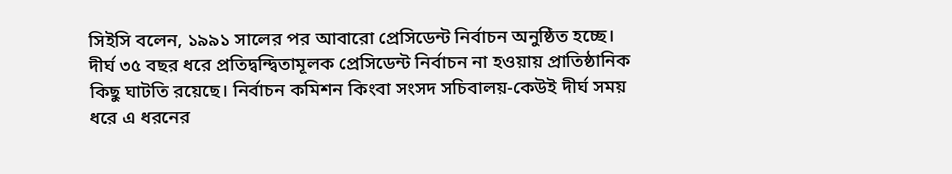সিইসি বলেন, ১৯৯১ সালের পর আবারো প্রেসিডেন্ট নির্বাচন অনুষ্ঠিত হচ্ছে। দীর্ঘ ৩৫ বছর ধরে প্রতিদ্বন্দ্বিতামূলক প্রেসিডেন্ট নির্বাচন না হওয়ায় প্রাতিষ্ঠানিক কিছু ঘাটতি রয়েছে। নির্বাচন কমিশন কিংবা সংসদ সচিবালয়-কেউই দীর্ঘ সময় ধরে এ ধরনের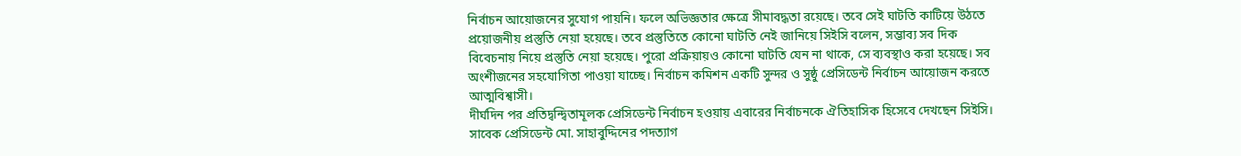নির্বাচন আয়োজনের সুযোগ পায়নি। ফলে অভিজ্ঞতার ক্ষেত্রে সীমাবদ্ধতা রয়েছে। তবে সেই ঘাটতি কাটিয়ে উঠতে প্রয়োজনীয় প্রস্তুতি নেয়া হয়েছে। তবে প্রস্তুতিতে কোনো ঘাটতি নেই জানিয়ে সিইসি বলেন, সম্ভাব্য সব দিক বিবেচনায় নিয়ে প্রস্তুতি নেয়া হয়েছে। পুরো প্রক্রিয়ায়ও কোনো ঘাটতি যেন না থাকে, সে ব্যবস্থাও করা হয়েছে। সব অংশীজনের সহযোগিতা পাওয়া যাচ্ছে। নির্বাচন কমিশন একটি সুন্দর ও সুষ্ঠু প্রেসিডেন্ট নির্বাচন আয়োজন করতে আত্মবিশ্বাসী।
দীর্ঘদিন পর প্রতিদ্বন্দ্বিতামূলক প্রেসিডেন্ট নির্বাচন হওয়ায় এবারের নির্বাচনকে ঐতিহাসিক হিসেবে দেখছেন সিইসি। সাবেক প্রেসিডেন্ট মো. সাহাবুদ্দিনের পদত্যাগ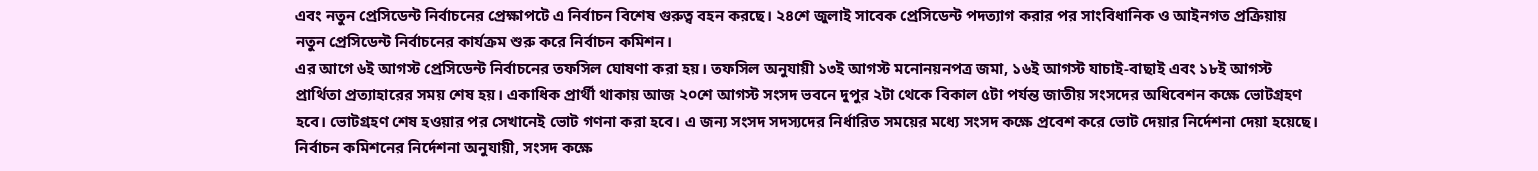এবং নতুন প্রেসিডেন্ট নির্বাচনের প্রেক্ষাপটে এ নির্বাচন বিশেষ গুরুত্ব বহন করছে। ২৪শে জুলাই সাবেক প্রেসিডেন্ট পদত্যাগ করার পর সাংবিধানিক ও আইনগত প্রক্রিয়ায় নতুন প্রেসিডেন্ট নির্বাচনের কার্যক্রম শুরু করে নির্বাচন কমিশন।
এর আগে ৬ই আগস্ট প্রেসিডেন্ট নির্বাচনের তফসিল ঘোষণা করা হয়। তফসিল অনুযায়ী ১৩ই আগস্ট মনোনয়নপত্র জমা, ১৬ই আগস্ট যাচাই-বাছাই এবং ১৮ই আগস্ট প্রার্থিতা প্রত্যাহারের সময় শেষ হয়। একাধিক প্রার্থী থাকায় আজ ২০শে আগস্ট সংসদ ভবনে দুপুর ২টা থেকে বিকাল ৫টা পর্যন্ত জাতীয় সংসদের অধিবেশন কক্ষে ভোটগ্রহণ হবে। ভোটগ্রহণ শেষ হওয়ার পর সেখানেই ভোট গণনা করা হবে। এ জন্য সংসদ সদস্যদের নির্ধারিত সময়ের মধ্যে সংসদ কক্ষে প্রবেশ করে ভোট দেয়ার নির্দেশনা দেয়া হয়েছে।
নির্বাচন কমিশনের নির্দেশনা অনুযায়ী, সংসদ কক্ষে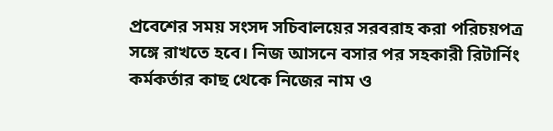প্রবেশের সময় সংসদ সচিবালয়ের সরবরাহ করা পরিচয়পত্র সঙ্গে রাখতে হবে। নিজ আসনে বসার পর সহকারী রিটার্নিং কর্মকর্তার কাছ থেকে নিজের নাম ও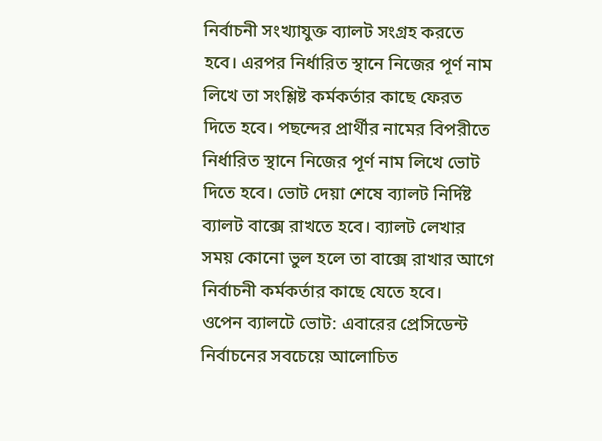নির্বাচনী সংখ্যাযুক্ত ব্যালট সংগ্রহ করতে হবে। এরপর নির্ধারিত স্থানে নিজের পূর্ণ নাম লিখে তা সংশ্লিষ্ট কর্মকর্তার কাছে ফেরত দিতে হবে। পছন্দের প্রার্থীর নামের বিপরীতে নির্ধারিত স্থানে নিজের পূর্ণ নাম লিখে ভোট দিতে হবে। ভোট দেয়া শেষে ব্যালট নির্দিষ্ট ব্যালট বাক্সে রাখতে হবে। ব্যালট লেখার সময় কোনো ভুল হলে তা বাক্সে রাখার আগে নির্বাচনী কর্মকর্তার কাছে যেতে হবে।
ওপেন ব্যালটে ভোট: এবারের প্রেসিডেন্ট নির্বাচনের সবচেয়ে আলোচিত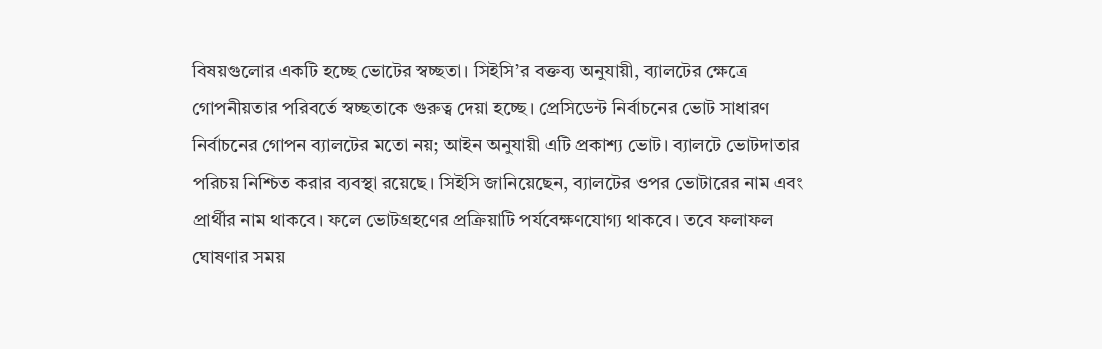বিষয়গুলোর একটি হচ্ছে ভোটের স্বচ্ছতা। সিইসি’র বক্তব্য অনুযায়ী, ব্যালটের ক্ষেত্রে গোপনীয়তার পরিবর্তে স্বচ্ছতাকে গুরুত্ব দেয়া হচ্ছে। প্রেসিডেন্ট নির্বাচনের ভোট সাধারণ নির্বাচনের গোপন ব্যালটের মতো নয়; আইন অনুযায়ী এটি প্রকাশ্য ভোট। ব্যালটে ভোটদাতার পরিচয় নিশ্চিত করার ব্যবস্থা রয়েছে। সিইসি জানিয়েছেন, ব্যালটের ওপর ভোটারের নাম এবং প্রার্থীর নাম থাকবে। ফলে ভোটগ্রহণের প্রক্রিয়াটি পর্যবেক্ষণযোগ্য থাকবে। তবে ফলাফল ঘোষণার সময়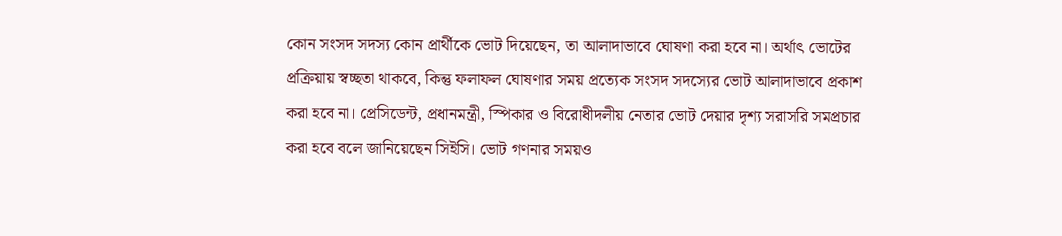কোন সংসদ সদস্য কোন প্রার্থীকে ভোট দিয়েছেন, তা আলাদাভাবে ঘোষণা করা হবে না। অর্থাৎ ভোটের প্রক্রিয়ায় স্বচ্ছতা থাকবে, কিন্তু ফলাফল ঘোষণার সময় প্রত্যেক সংসদ সদস্যের ভোট আলাদাভাবে প্রকাশ করা হবে না। প্রেসিডেন্ট, প্রধানমন্ত্রী, স্পিকার ও বিরোধীদলীয় নেতার ভোট দেয়ার দৃশ্য সরাসরি সমপ্রচার করা হবে বলে জানিয়েছেন সিইসি। ভোট গণনার সময়ও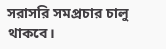সরাসরি সমপ্রচার চালু থাকবে।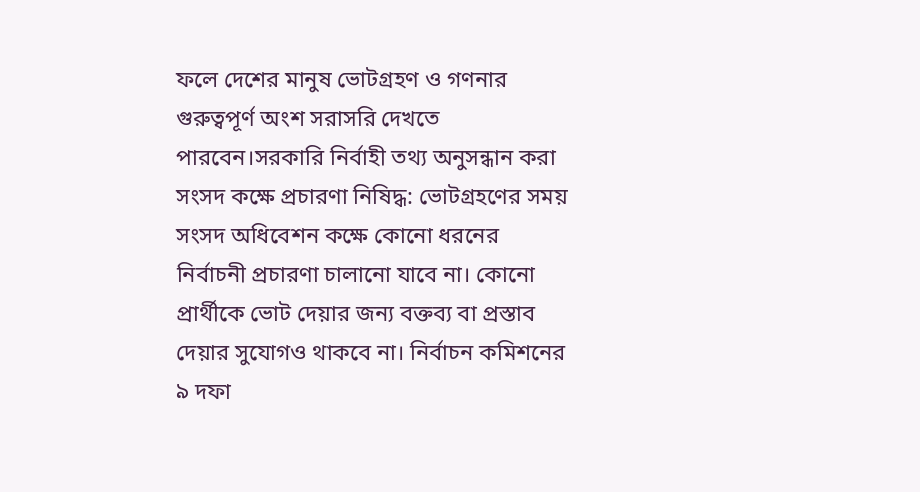ফলে দেশের মানুষ ভোটগ্রহণ ও গণনার গুরুত্বপূর্ণ অংশ সরাসরি দেখতে পারবেন।সরকারি নির্বাহী তথ্য অনুসন্ধান করা
সংসদ কক্ষে প্রচারণা নিষিদ্ধ: ভোটগ্রহণের সময় সংসদ অধিবেশন কক্ষে কোনো ধরনের নির্বাচনী প্রচারণা চালানো যাবে না। কোনো প্রার্থীকে ভোট দেয়ার জন্য বক্তব্য বা প্রস্তাব দেয়ার সুযোগও থাকবে না। নির্বাচন কমিশনের ৯ দফা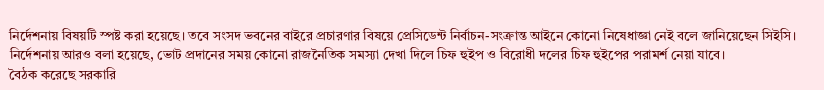নির্দেশনায় বিষয়টি স্পষ্ট করা হয়েছে। তবে সংসদ ভবনের বাইরে প্রচারণার বিষয়ে প্রেসিডেন্ট নির্বাচন-সংক্রান্ত আইনে কোনো নিষেধাজ্ঞা নেই বলে জানিয়েছেন সিইসি। নির্দেশনায় আরও বলা হয়েছে, ভোট প্রদানের সময় কোনো রাজনৈতিক সমস্যা দেখা দিলে চিফ হুইপ ও বিরোধী দলের চিফ হুইপের পরামর্শ নেয়া যাবে।
বৈঠক করেছে সরকারি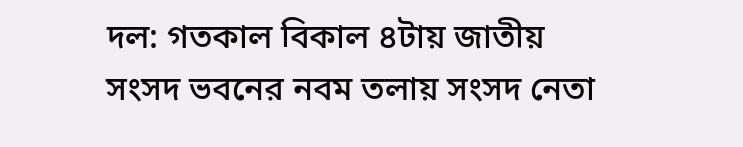দল: গতকাল বিকাল ৪টায় জাতীয় সংসদ ভবনের নবম তলায় সংসদ নেতা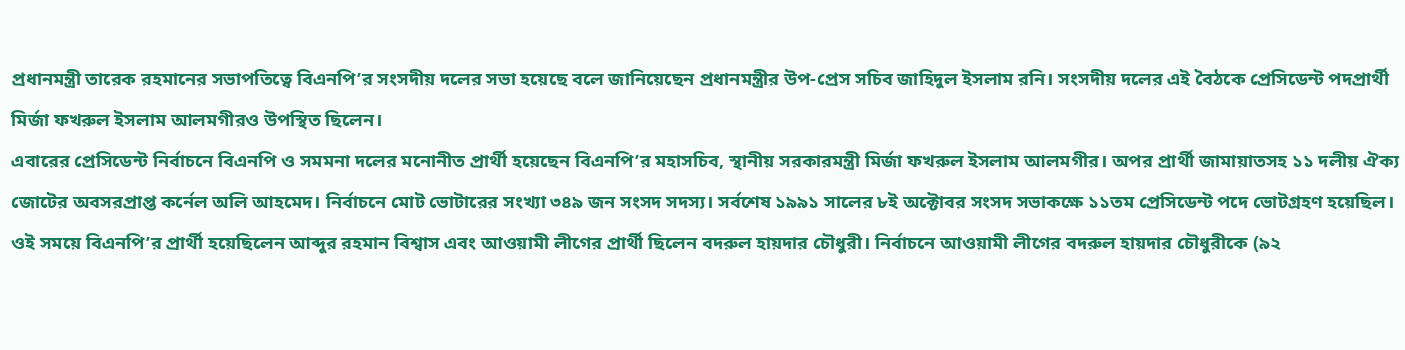প্রধানমন্ত্রী তারেক রহমানের সভাপতিত্বে বিএনপি’র সংসদীয় দলের সভা হয়েছে বলে জানিয়েছেন প্রধানমন্ত্রীর উপ-প্রেস সচিব জাহিদুল ইসলাম রনি। সংসদীয় দলের এই বৈঠকে প্রেসিডেন্ট পদপ্রার্থী মির্জা ফখরুল ইসলাম আলমগীরও উপস্থিত ছিলেন।
এবারের প্রেসিডেন্ট নির্বাচনে বিএনপি ও সমমনা দলের মনোনীত প্রার্থী হয়েছেন বিএনপি’র মহাসচিব, স্থানীয় সরকারমন্ত্রী মির্জা ফখরুল ইসলাম আলমগীর। অপর প্রার্থী জামায়াতসহ ১১ দলীয় ঐক্য জোটের অবসরপ্রাপ্ত কর্নেল অলি আহমেদ। নির্বাচনে মোট ভোটারের সংখ্যা ৩৪৯ জন সংসদ সদস্য। সর্বশেষ ১৯৯১ সালের ৮ই অক্টোবর সংসদ সভাকক্ষে ১১তম প্রেসিডেন্ট পদে ভোটগ্রহণ হয়েছিল। ওই সময়ে বিএনপি’র প্রার্থী হয়েছিলেন আব্দুর রহমান বিশ্বাস এবং আওয়ামী লীগের প্রার্থী ছিলেন বদরুল হায়দার চৌধুরী। নির্বাচনে আওয়ামী লীগের বদরুল হায়দার চৌধুরীকে (৯২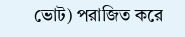ভোট) পরাজিত করে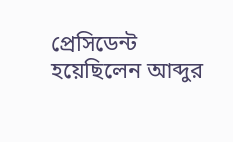প্রেসিডেন্ট হয়েছিলেন আব্দুর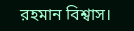রহমান বিশ্বাস।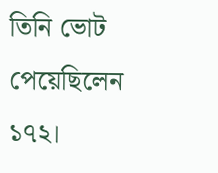তিনি ভোট পেয়েছিলেন ১৭২।